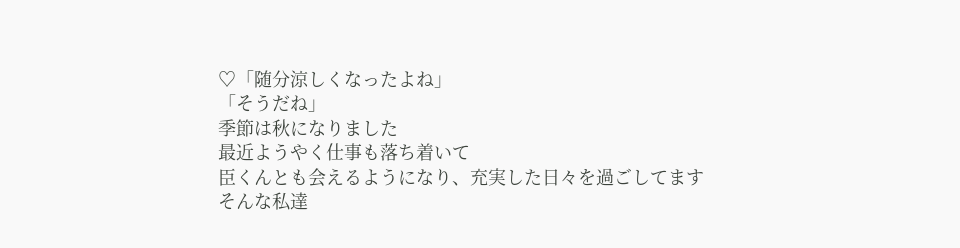♡「随分涼しくなったよね」
「そうだね」
季節は秋になりました
最近ようやく仕事も落ち着いて
臣くんとも会えるようになり、充実した日々を過ごしてます
そんな私達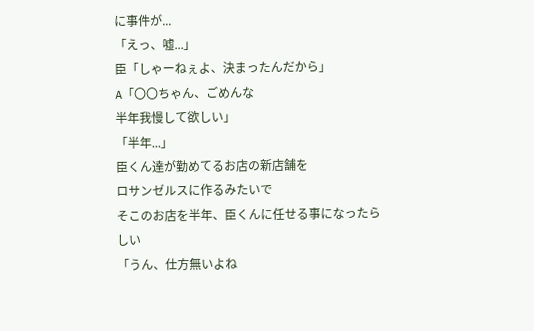に事件が...
「えっ、嘘...」
臣「しゃーねぇよ、決まったんだから」
A「〇〇ちゃん、ごめんな
半年我慢して欲しい」
「半年...」
臣くん達が勤めてるお店の新店舗を
ロサンゼルスに作るみたいで
そこのお店を半年、臣くんに任せる事になったらしい
「うん、仕方無いよね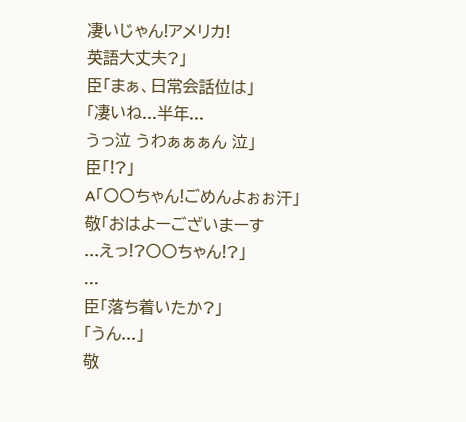凄いじゃん!アメリカ!
英語大丈夫?」
臣「まぁ、日常会話位は」
「凄いね...半年...
うっ泣 うわぁぁぁん 泣」
臣「!?」
A「〇〇ちゃん!ごめんよぉぉ汗」
敬「おはよーございまーす
...えっ!?〇〇ちゃん!?」
...
臣「落ち着いたか?」
「うん...」
敬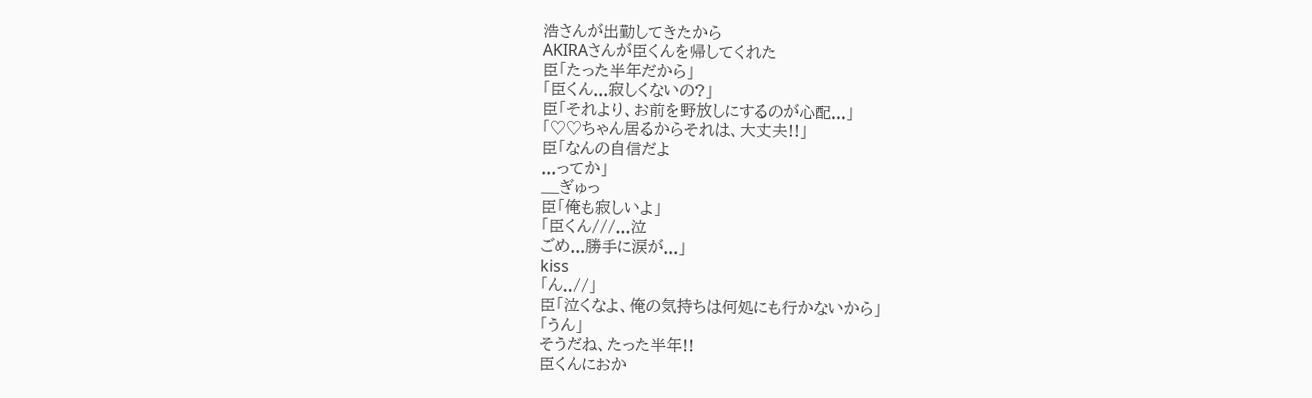浩さんが出勤してきたから
AKIRAさんが臣くんを帰してくれた
臣「たった半年だから」
「臣くん...寂しくないの?」
臣「それより、お前を野放しにするのが心配...」
「♡♡ちゃん居るからそれは、大丈夫!!」
臣「なんの自信だよ
...ってか」
__ぎゅっ
臣「俺も寂しいよ」
「臣くん///...泣
ごめ...勝手に涙が...」
kiss
「ん..//」
臣「泣くなよ、俺の気持ちは何処にも行かないから」
「うん」
そうだね、たった半年!!
臣くんにおか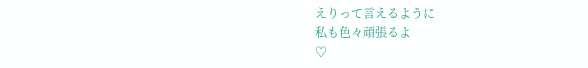えりって言えるように
私も色々頑張るよ
♡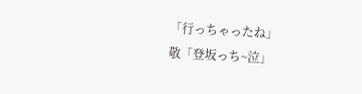「行っちゃったね」
敬「登坂っち~泣」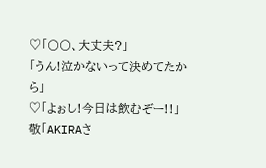♡「〇〇、大丈夫?」
「うん!泣かないって決めてたから」
♡「よぉし!今日は飲むぞー!!」
敬「AKIRAさ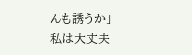んも誘うか」
私は大丈夫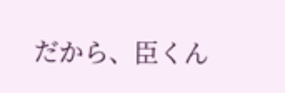だから、臣くん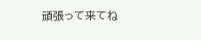頑張って来てね